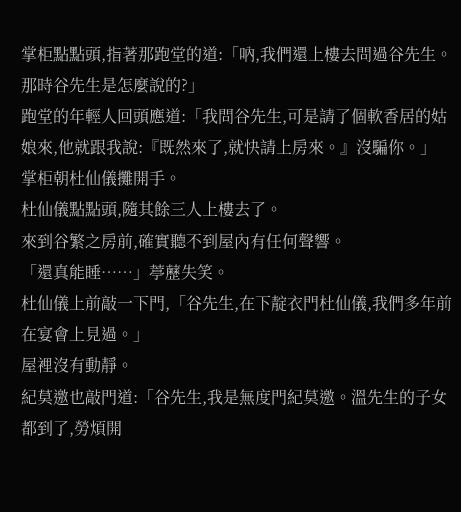掌柜點點頭,指著那跑堂的道:「吶,我們還上樓去問過谷先生。那時谷先生是怎麼說的?」
跑堂的年輕人回頭應道:「我問谷先生,可是請了個軟香居的姑娘來,他就跟我說:『既然來了,就快請上房來。』沒騙你。」
掌柜朝杜仙儀攤開手。
杜仙儀點點頭,隨其餘三人上樓去了。
來到谷繁之房前,確實聽不到屋內有任何聲響。
「還真能睡……」葶藶失笑。
杜仙儀上前敲一下門,「谷先生,在下靛衣門杜仙儀,我們多年前在宴會上見過。」
屋裡沒有動靜。
紀莫邀也敲門道:「谷先生,我是無度門紀莫邀。溫先生的子女都到了,勞煩開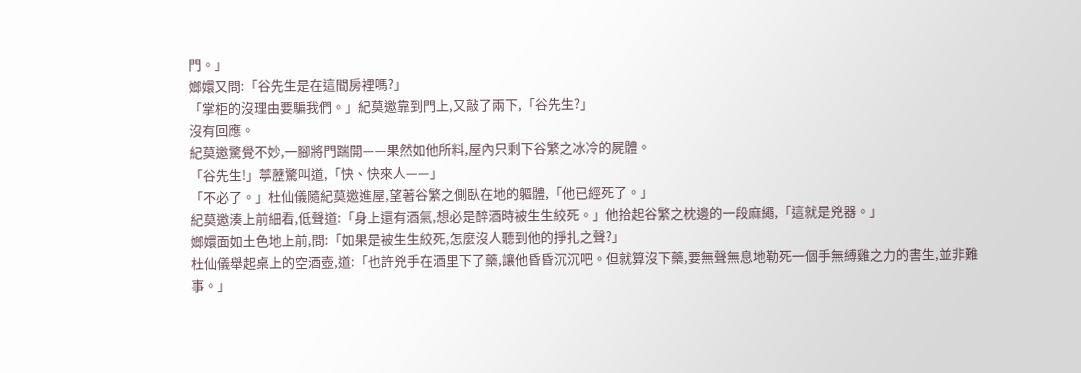門。」
嫏嬛又問:「谷先生是在這間房裡嗎?」
「掌柜的沒理由要騙我們。」紀莫邀靠到門上,又敲了兩下,「谷先生?」
沒有回應。
紀莫邀驚覺不妙,一腳將門踹開——果然如他所料,屋內只剩下谷繁之冰冷的屍體。
「谷先生!」葶藶驚叫道,「快、快來人——」
「不必了。」杜仙儀隨紀莫邀進屋,望著谷繁之側臥在地的軀體,「他已經死了。」
紀莫邀湊上前細看,低聲道:「身上還有酒氣,想必是醉酒時被生生絞死。」他拾起谷繁之枕邊的一段麻繩,「這就是兇器。」
嫏嬛面如土色地上前,問:「如果是被生生絞死,怎麼沒人聽到他的掙扎之聲?」
杜仙儀舉起桌上的空酒壺,道:「也許兇手在酒里下了藥,讓他昏昏沉沉吧。但就算沒下藥,要無聲無息地勒死一個手無縛雞之力的書生,並非難事。」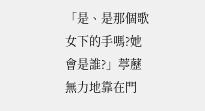「是、是那個歌女下的手嗎?她會是誰?」葶藶無力地靠在門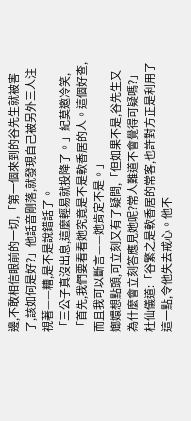邊,不敢相信眼前的一切,「第一個來到的谷先生就被害了,該如何是好?」他話音剛落,就發現自己被另外三人注視著——糟,是不是說錯話了。
「三公子真沒出息,這麼輕易就投降了。」紀莫邀冷笑,「首先,我們要看看她究竟是不是軟香居的人。這個好查,而且我可以斷言——她肯定不是。」
嫏嬛想點頭,可立刻又有了疑問,「但如果不是,谷先生又為什麼會立刻答應見她呢?常人難道不會覺得可疑嗎?」
杜仙儀道:「谷繁之是軟香居的常客,也許對方正是利用了這一點,令他失去戒心。他不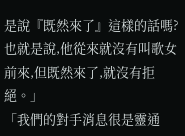是說『既然來了』這樣的話嗎?也就是說,他從來就沒有叫歌女前來,但既然來了,就沒有拒絕。」
「我們的對手消息很是靈通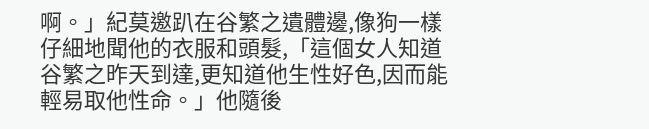啊。」紀莫邀趴在谷繁之遺體邊,像狗一樣仔細地聞他的衣服和頭髮,「這個女人知道谷繁之昨天到達,更知道他生性好色,因而能輕易取他性命。」他隨後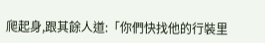爬起身,跟其餘人道:「你們快找他的行裝里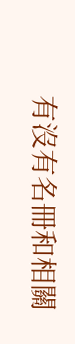有沒有名冊和相關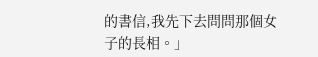的書信,我先下去問問那個女子的長相。」